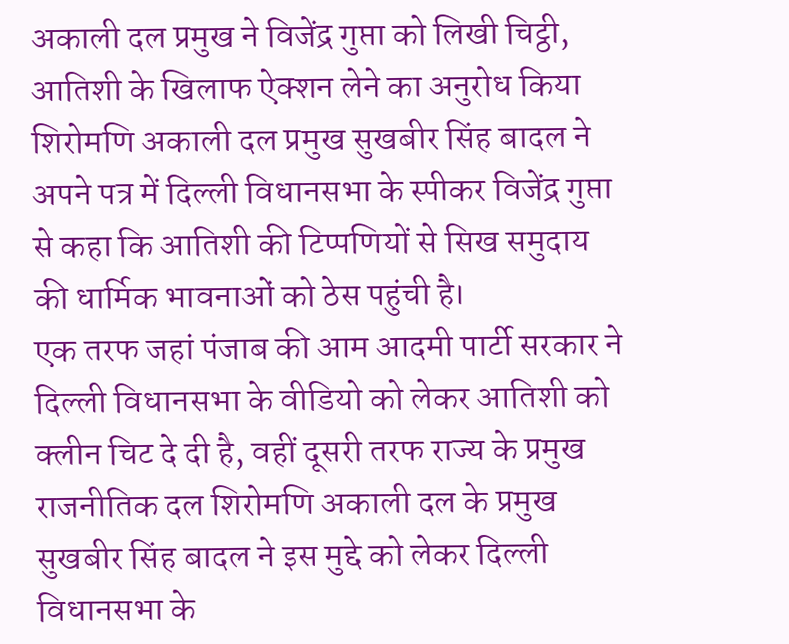अकाली दल प्रमुख ने विजेंद्र गुप्ता को लिखी चिट्ठी, आतिशी के खिलाफ ऐक्शन लेने का अनुरोध किया
शिरोमणि अकाली दल प्रमुख सुखबीर सिंह बादल ने अपने पत्र में दिल्ली विधानसभा के स्पीकर विजेंद्र गुप्ता से कहा कि आतिशी की टिप्पणियों से सिख समुदाय की धार्मिक भावनाओं को ठेस पहुंची है।
एक तरफ जहां पंजाब की आम आदमी पार्टी सरकार ने दिल्ली विधानसभा के वीडियो को लेकर आतिशी को क्लीन चिट दे दी है, वहीं दूसरी तरफ राज्य के प्रमुख राजनीतिक दल शिरोमणि अकाली दल के प्रमुख सुखबीर सिंह बादल ने इस मुद्दे को लेकर दिल्ली विधानसभा के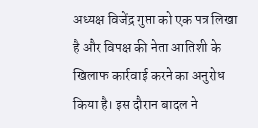अध्यक्ष विजेंद्र गुप्ता को एक पत्र लिखा है और विपक्ष की नेता आतिशी के खिलाफ कार्रवाई करने का अनुरोध किया है। इस दौरान बादल ने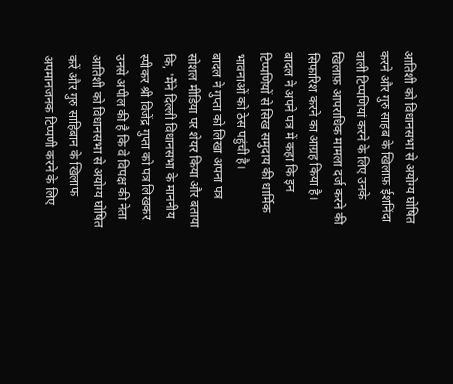आतिशी को विधानसभा से अयोग्य घोषित करने और गुरु साहब के खिलाफ़ ईशनिंदा वाली टिप्पणियां करने के लिए उनके खिलाफ़ आपराधिक मामला दर्ज करने की सिफारिश करने का आग्रह किया है। बादल ने अपने पत्र में कहा कि इन टिप्पणियों से सिख समुदाय की धार्मिक भावनाओं को ठेस पहुंची है।
बादल ने गुप्ता को लिखा अपना पत्र सोशल मीडिया पर शेयर किया और बताया कि, 'मैंने दिल्ली विधानसभा के माननीय स्पीकर श्री विजेंद्र गुप्ता को पत्र लिखकर उनसे अपील की है कि वे विपक्ष की नेता आतिशी को विधानसभा से अयोग्य घोषित करें और गुरु साहिबान के खिलाफ अपमानजनक टिप्पणी करने के लिए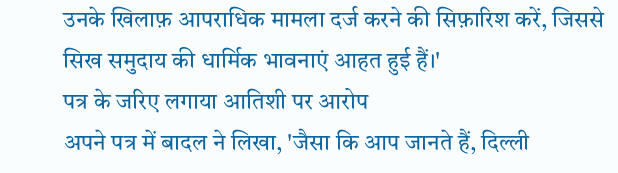उनके खिलाफ़ आपराधिक मामला दर्ज करने की सिफ़ारिश करें, जिससे सिख समुदाय की धार्मिक भावनाएं आहत हुई हैं।'
पत्र के जरिए लगाया आतिशी पर आरोप
अपने पत्र में बादल ने लिखा, 'जैसा कि आप जानते हैं, दिल्ली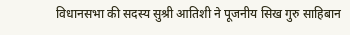विधानसभा की सदस्य सुश्री आतिशी ने पूजनीय सिख गुरु साहिबान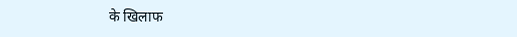के खिलाफ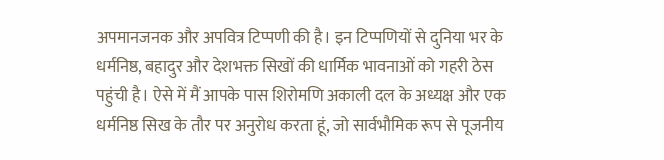अपमानजनक और अपवित्र टिप्पणी की है। इन टिप्पणियों से दुनिया भर के धर्मनिष्ठ, बहादुर और देशभक्त सिखों की धार्मिक भावनाओं को गहरी ठेस पहुंची है। ऐसे में मैं आपके पास शिरोमणि अकाली दल के अध्यक्ष और एक धर्मनिष्ठ सिख के तौर पर अनुरोध करता हूं, जो सार्वभौमिक रूप से पूजनीय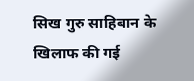सिख गुरु साहिबान के खिलाफ की गई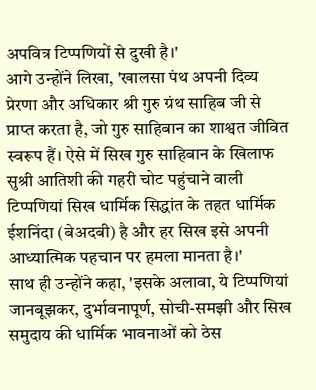अपवित्र टिप्पणियों से दुखी है।'
आगे उन्होंने लिखा, 'खालसा पंथ अपनी दिव्य प्रेरणा और अधिकार श्री गुरु ग्रंथ साहिब जी से प्राप्त करता है, जो गुरु साहिबान का शाश्वत जीवित स्वरूप हैं। ऐसे में सिख गुरु साहिबान के खिलाफ सुश्री आतिशी की गहरी चोट पहुंचाने वाली टिप्पणियां सिख धार्मिक सिद्धांत के तहत धार्मिक ईशनिंदा (बेअदबी) है और हर सिख इसे अपनी आध्यात्मिक पहचान पर हमला मानता है।'
साथ ही उन्होंने कहा, 'इसके अलावा, ये टिप्पणियां जानबूझकर, दुर्भावनापूर्ण, सोची-समझी और सिख समुदाय की धार्मिक भावनाओं को ठेस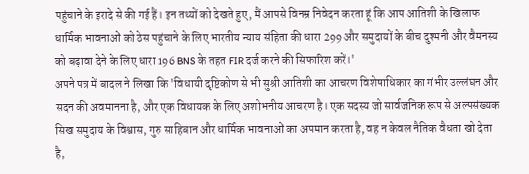पहुंचाने के इरादे से की गई हैं। इन तथ्यों को देखते हुए, मैं आपसे विनम्र निवेदन करता हूं कि आप आतिशी के खिलाफ धार्मिक भावनाओं को ठेस पहुंचाने के लिए भारतीय न्याय संहिता की धारा 299 और समुदायों के बीच दुश्मनी और वैमनस्य को बढ़ावा देने के लिए धारा 196 BNS के तहत FIR दर्ज करने की सिफारिश करें।'
अपने पत्र में बादल ने लिखा कि 'विधायी दृष्टिकोण से भी सुश्री आतिशी का आचरण विशेषाधिकार का गंभीर उल्लंघन और सदन की अवमानना है, और एक विधायक के लिए अशोभनीय आचरण है। एक सदस्य जो सार्वजनिक रूप से अल्पसंख्यक सिख समुदाय के विश्वास, गुरु साहिबान और धार्मिक भावनाओं का अपमान करता है, वह न केवल नैतिक वैधता खो देता है,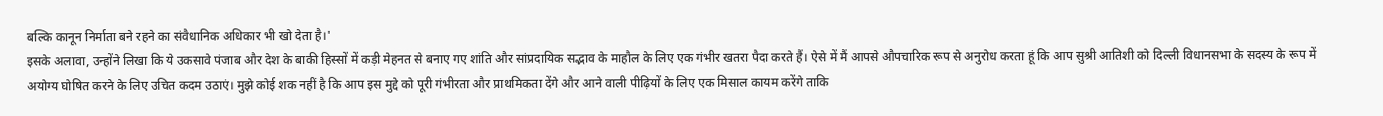बल्कि कानून निर्माता बने रहने का संवैधानिक अधिकार भी खो देता है।'
इसके अलावा, उन्होंने लिखा कि ये उकसावे पंजाब और देश के बाकी हिस्सों में कड़ी मेहनत से बनाए गए शांति और सांप्रदायिक सद्भाव के माहौल के लिए एक गंभीर खतरा पैदा करते हैं। ऐसे में मैं आपसे औपचारिक रूप से अनुरोध करता हूं कि आप सुश्री आतिशी को दिल्ली विधानसभा के सदस्य के रूप में अयोग्य घोषित करने के लिए उचित कदम उठाएं। मुझे कोई शक नहीं है कि आप इस मुद्दे को पूरी गंभीरता और प्राथमिकता देंगे और आने वाली पीढ़ियों के लिए एक मिसाल कायम करेंगे ताकि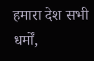हमारा देश सभी धर्मों,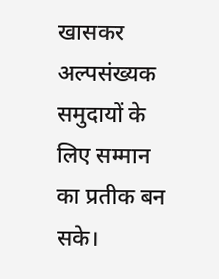खासकर अल्पसंख्यक समुदायों के लिए सम्मान का प्रतीक बन सके।